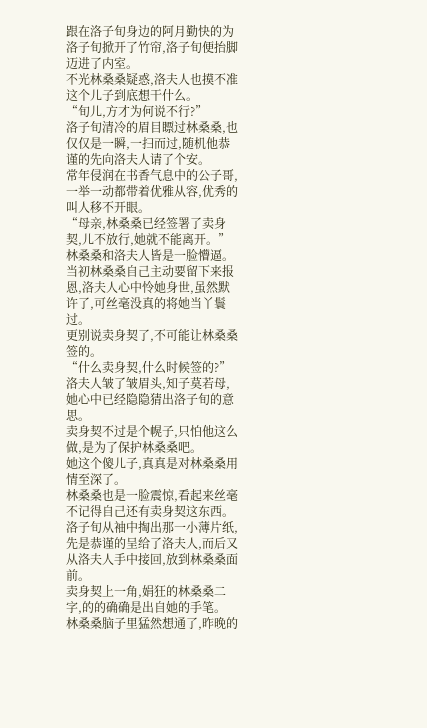跟在洛子旬身边的阿月勤快的为洛子旬掀开了竹帘,洛子旬便抬脚迈进了内室。
不光林桑桑疑惑,洛夫人也摸不准这个儿子到底想干什么。
“旬儿,方才为何说不行?”
洛子旬清冷的眉目瞟过林桑桑,也仅仅是一瞬,一扫而过,随机他恭谨的先向洛夫人请了个安。
常年侵润在书香气息中的公子哥,一举一动都带着优雅从容,优秀的叫人移不开眼。
“母亲,林桑桑已经签署了卖身契,儿不放行,她就不能离开。”
林桑桑和洛夫人皆是一脸懵逼。
当初林桑桑自己主动要留下来报恩,洛夫人心中怜她身世,虽然默许了,可丝毫没真的将她当丫鬟过。
更别说卖身契了,不可能让林桑桑签的。
“什么卖身契,什么时候签的?”
洛夫人皱了皱眉头,知子莫若母,她心中已经隐隐猜出洛子旬的意思。
卖身契不过是个幌子,只怕他这么做,是为了保护林桑桑吧。
她这个傻儿子,真真是对林桑桑用情至深了。
林桑桑也是一脸震惊,看起来丝毫不记得自己还有卖身契这东西。
洛子旬从袖中掏出那一小薄片纸,先是恭谨的呈给了洛夫人,而后又从洛夫人手中接回,放到林桑桑面前。
卖身契上一角,娟狂的林桑桑二字,的的确确是出自她的手笔。
林桑桑脑子里猛然想通了,昨晚的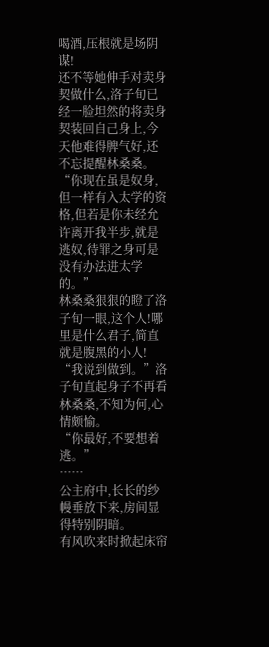喝酒,压根就是场阴谋!
还不等她伸手对卖身契做什么,洛子旬已经一脸坦然的将卖身契装回自己身上,今天他难得脾气好,还不忘提醒林桑桑。
“你现在虽是奴身,但一样有入太学的资格,但若是你未经允许离开我半步,就是逃奴,待罪之身可是没有办法进太学的。”
林桑桑狠狠的瞪了洛子旬一眼,这个人!哪里是什么君子,简直就是腹黑的小人!
“我说到做到。”洛子旬直起身子不再看林桑桑,不知为何,心情颇愉。
“你最好,不要想着逃。”
……
公主府中,长长的纱幔垂放下来,房间显得特别阴暗。
有风吹来时掀起床帘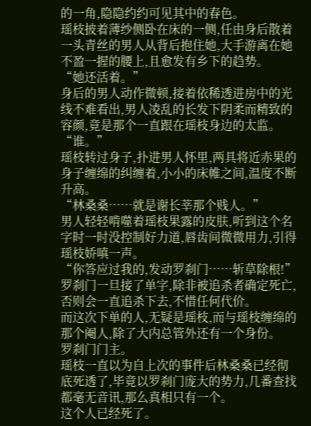的一角,隐隐约约可见其中的春色。
瑶枝披着薄纱侧卧在床的一侧,任由身后散着一头青丝的男人从背后抱住她,大手游离在她不盈一握的腰上,且愈发有乡下的趋势。
“她还活着。”
身后的男人动作微顿,接着依稀透进房中的光线不难看出,男人凌乱的长发下阴柔而精致的容颜,竟是那个一直跟在瑶枝身边的太监。
“谁。”
瑶枝转过身子,扑进男人怀里,两具将近赤果的身子缠绵的纠缠着,小小的床帷之间,温度不断升高。
“林桑桑……就是谢长莘那个贱人。”
男人轻轻啃噬着瑶枝果露的皮肤,听到这个名字时一时没控制好力道,唇齿间微微用力,引得瑶枝娇嗔一声。
“你答应过我的,发动罗刹门……斩草除根!”
罗刹门一旦接了单字,除非被追杀者确定死亡,否则会一直追杀下去,不惜任何代价。
而这次下单的人,无疑是瑶枝,而与瑶枝缠绵的那个阉人,除了大内总管外还有一个身份。
罗刹门门主。
瑶枝一直以为自上次的事件后林桑桑已经彻底死透了,毕竟以罗刹门庞大的势力,几番查找都毫无音讯,那么真相只有一个。
这个人已经死了。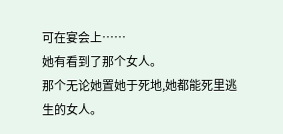可在宴会上……
她有看到了那个女人。
那个无论她置她于死地,她都能死里逃生的女人。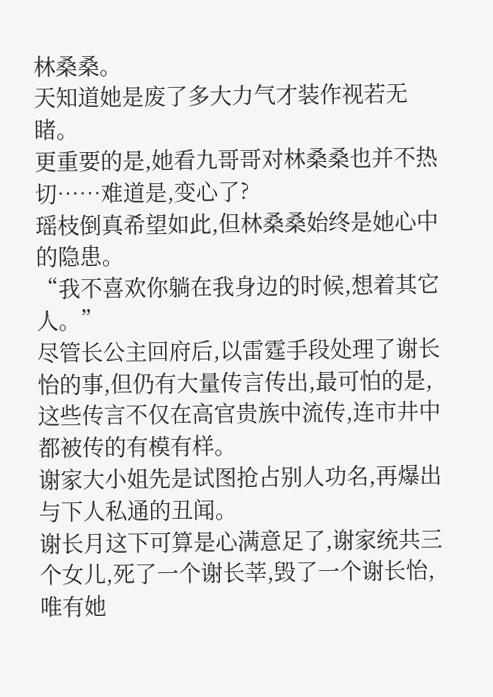林桑桑。
天知道她是废了多大力气才装作视若无睹。
更重要的是,她看九哥哥对林桑桑也并不热切……难道是,变心了?
瑶枝倒真希望如此,但林桑桑始终是她心中的隐患。
“我不喜欢你躺在我身边的时候,想着其它人。”
尽管长公主回府后,以雷霆手段处理了谢长怡的事,但仍有大量传言传出,最可怕的是,这些传言不仅在高官贵族中流传,连市井中都被传的有模有样。
谢家大小姐先是试图抢占别人功名,再爆出与下人私通的丑闻。
谢长月这下可算是心满意足了,谢家统共三个女儿,死了一个谢长莘,毁了一个谢长怡,唯有她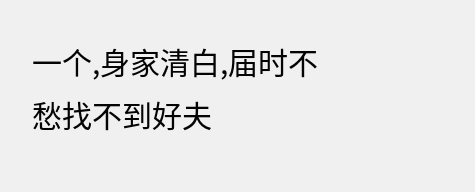一个,身家清白,届时不愁找不到好夫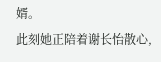婿。
此刻她正陪着谢长怡散心,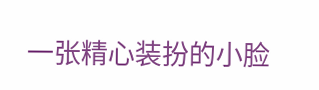一张精心装扮的小脸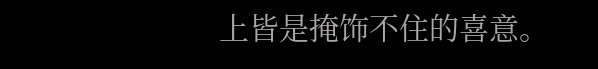上皆是掩饰不住的喜意。